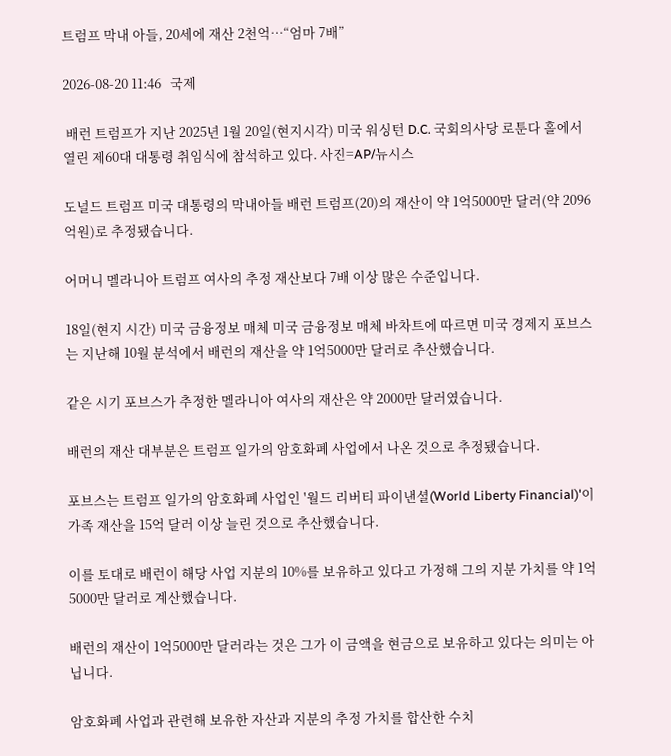트럼프 막내 아들, 20세에 재산 2천억…“엄마 7배”

2026-08-20 11:46   국제

 배런 트럼프가 지난 2025년 1월 20일(현지시각) 미국 워싱턴 D.C. 국회의사당 로툰다 홀에서 열린 제60대 대통령 취임식에 참석하고 있다. 사진=AP/뉴시스

도널드 트럼프 미국 대통령의 막내아들 배런 트럼프(20)의 재산이 약 1억5000만 달러(약 2096억원)로 추정됐습니다.

어머니 멜라니아 트럼프 여사의 추정 재산보다 7배 이상 많은 수준입니다.

18일(현지 시간) 미국 금융정보 매체 미국 금융정보 매체 바차트에 따르면 미국 경제지 포브스는 지난해 10월 분석에서 배런의 재산을 약 1억5000만 달러로 추산했습니다.

같은 시기 포브스가 추정한 멜라니아 여사의 재산은 약 2000만 달러였습니다.

배런의 재산 대부분은 트럼프 일가의 암호화폐 사업에서 나온 것으로 추정됐습니다.

포브스는 트럼프 일가의 암호화폐 사업인 '월드 리버티 파이낸셜(World Liberty Financial)'이 가족 재산을 15억 달러 이상 늘린 것으로 추산했습니다.

이를 토대로 배런이 해당 사업 지분의 10%를 보유하고 있다고 가정해 그의 지분 가치를 약 1억5000만 달러로 계산했습니다.

배런의 재산이 1억5000만 달러라는 것은 그가 이 금액을 현금으로 보유하고 있다는 의미는 아닙니다.

암호화폐 사업과 관련해 보유한 자산과 지분의 추정 가치를 합산한 수치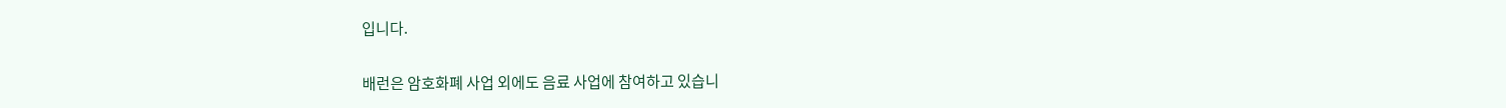입니다.

배런은 암호화폐 사업 외에도 음료 사업에 참여하고 있습니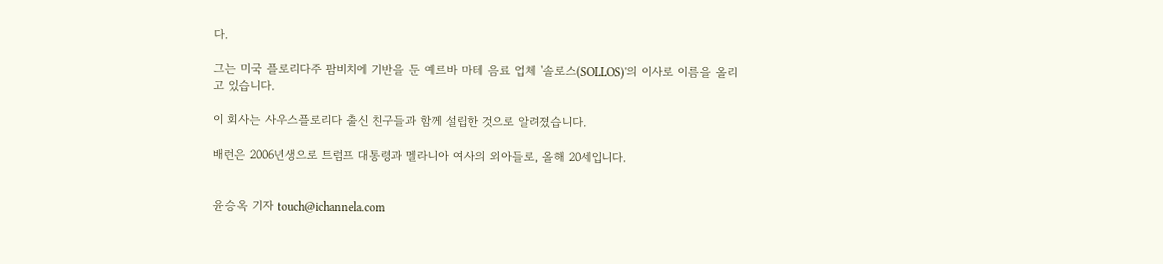다.

그는 미국 플로리다주 팜비치에 기반을 둔 예르바 마테 음료 업체 '솔로스(SOLLOS)'의 이사로 이름을 올리고 있습니다.

이 회사는 사우스플로리다 출신 친구들과 함께 설립한 것으로 알려졌습니다.

배런은 2006년생으로 트럼프 대통령과 멜라니아 여사의 외아들로, 올해 20세입니다.


윤승옥 기자 touch@ichannela.com